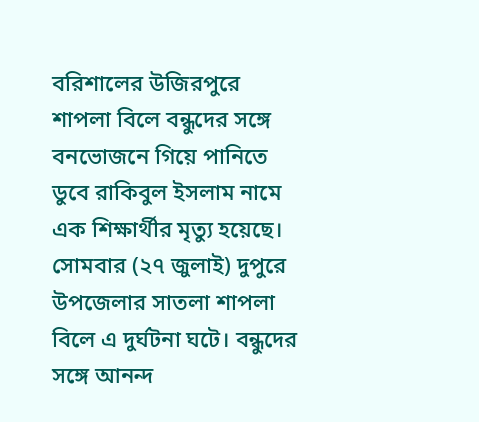বরিশালের উজিরপুরে শাপলা বিলে বন্ধুদের সঙ্গে বনভোজনে গিয়ে পানিতে ডুবে রাকিবুল ইসলাম নামে এক শিক্ষার্থীর মৃত্যু হয়েছে।
সোমবার (২৭ জুলাই) দুপুরে উপজেলার সাতলা শাপলা বিলে এ দুর্ঘটনা ঘটে। বন্ধুদের সঙ্গে আনন্দ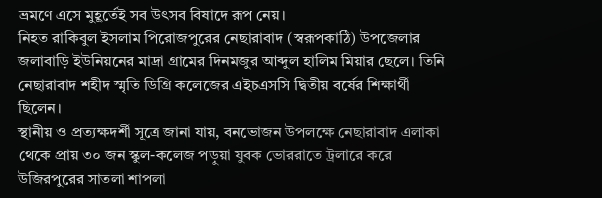ভ্রমণে এসে মুহূর্তেই সব উৎসব বিষাদে রূপ নেয়।
নিহত রাকিবুল ইসলাম পিরোজপুরের নেছারাবাদ (স্বরূপকাঠি) উপজেলার জলাবাড়ি ইউনিয়নের মাদ্রা গ্রামের দিনমজুর আব্দুল হালিম মিয়ার ছেলে। তিনি নেছারাবাদ শহীদ স্মৃতি ডিগ্রি কলেজের এইচএসসি দ্বিতীয় বর্ষের শিক্ষার্থী ছিলেন।
স্থানীয় ও প্রত্যক্ষদর্শী সূত্রে জানা যায়, বনভোজন উপলক্ষে নেছারাবাদ এলাকা থেকে প্রায় ৩০ জন স্কুল-কলেজ পড়ুয়া যুবক ভোররাতে ট্রলারে করে উজিরপুরের সাতলা শাপলা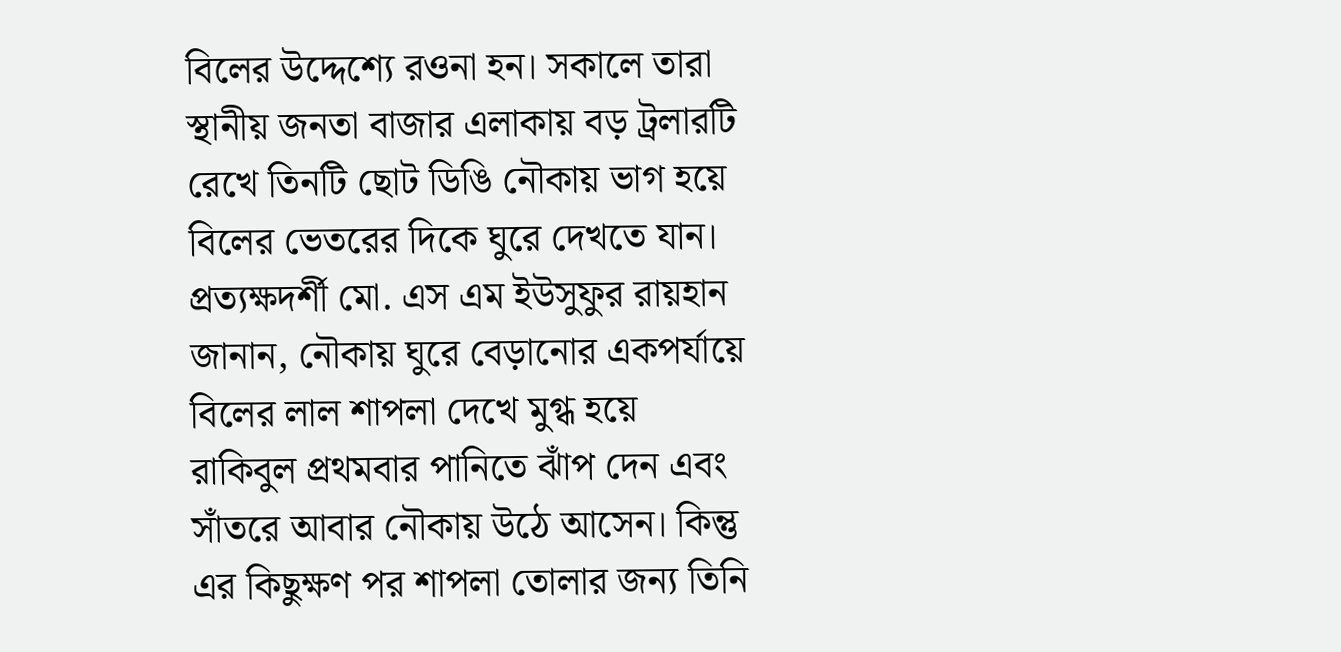বিলের উদ্দেশ্যে রওনা হন। সকালে তারা স্থানীয় জনতা বাজার এলাকায় বড় ট্রলারটি রেখে তিনটি ছোট ডিঙি নৌকায় ভাগ হয়ে বিলের ভেতরের দিকে ঘুরে দেখতে যান।
প্রত্যক্ষদর্শী মো. এস এম ইউসুফুর রায়হান জানান, নৌকায় ঘুরে বেড়ানোর একপর্যায়ে বিলের লাল শাপলা দেখে মুগ্ধ হয়ে রাকিবুল প্রথমবার পানিতে ঝাঁপ দেন এবং সাঁতরে আবার নৌকায় উঠে আসেন। কিন্তু এর কিছুক্ষণ পর শাপলা তোলার জন্য তিনি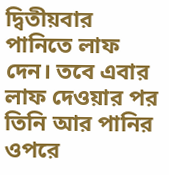দ্বিতীয়বার পানিতে লাফ দেন। তবে এবার লাফ দেওয়ার পর তিনি আর পানির ওপরে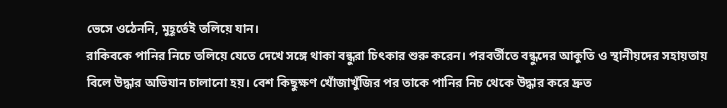ভেসে ওঠেননি, মুহূর্তেই তলিয়ে যান।
রাকিবকে পানির নিচে তলিয়ে যেতে দেখে সঙ্গে থাকা বন্ধুরা চিৎকার শুরু করেন। পরবর্তীতে বন্ধুদের আকুতি ও স্থানীয়দের সহায়তায় বিলে উদ্ধার অভিযান চালানো হয়। বেশ কিছুক্ষণ খোঁজাখুঁজির পর তাকে পানির নিচ থেকে উদ্ধার করে দ্রুত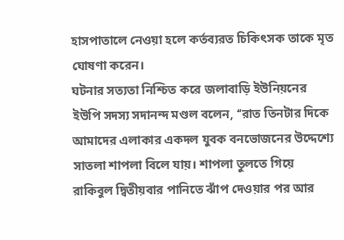হাসপাতালে নেওয়া হলে কর্তব্যরত চিকিৎসক তাকে মৃত ঘোষণা করেন।
ঘটনার সত্যতা নিশ্চিত করে জলাবাড়ি ইউনিয়নের ইউপি সদস্য সদানন্দ মণ্ডল বলেন, ‘‘রাত তিনটার দিকে আমাদের এলাকার একদল যুবক বনভোজনের উদ্দেশ্যে সাতলা শাপলা বিলে যায়। শাপলা তুলতে গিয়ে রাকিবুল দ্বিতীয়বার পানিতে ঝাঁপ দেওয়ার পর আর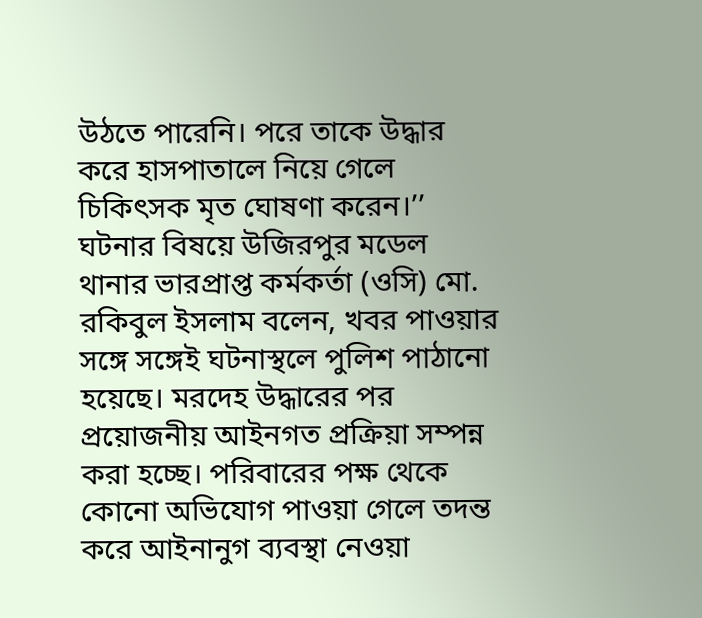উঠতে পারেনি। পরে তাকে উদ্ধার করে হাসপাতালে নিয়ে গেলে চিকিৎসক মৃত ঘোষণা করেন।’’
ঘটনার বিষয়ে উজিরপুর মডেল থানার ভারপ্রাপ্ত কর্মকর্তা (ওসি) মো. রকিবুল ইসলাম বলেন, খবর পাওয়ার সঙ্গে সঙ্গেই ঘটনাস্থলে পুলিশ পাঠানো হয়েছে। মরদেহ উদ্ধারের পর প্রয়োজনীয় আইনগত প্রক্রিয়া সম্পন্ন করা হচ্ছে। পরিবারের পক্ষ থেকে কোনো অভিযোগ পাওয়া গেলে তদন্ত করে আইনানুগ ব্যবস্থা নেওয়া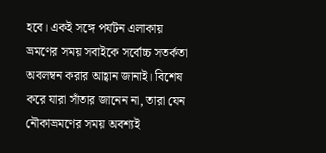হবে। একই সঙ্গে পর্যটন এলাকায় ভ্রমণের সময় সবাইকে সর্বোচ্চ সতর্কতা অবলম্বন করার আহ্বান জানাই। বিশেষ করে যারা সাঁতার জানেন না, তারা যেন নৌকাভ্রমণের সময় অবশ্যই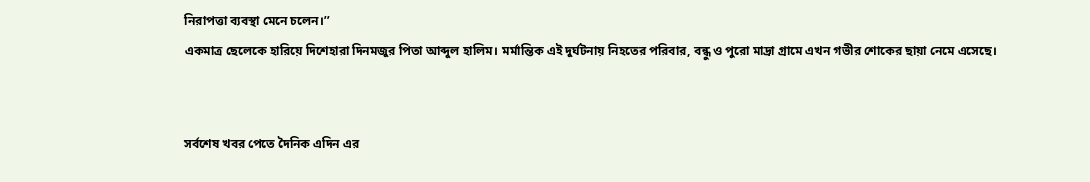নিরাপত্তা ব্যবস্থা মেনে চলেন।’’
একমাত্র ছেলেকে হারিয়ে দিশেহারা দিনমজুর পিতা আব্দুল হালিম। মর্মান্তিক এই দুর্ঘটনায় নিহতের পরিবার, বন্ধু ও পুরো মাদ্রা গ্রামে এখন গভীর শোকের ছায়া নেমে এসেছে।


সর্বশেষ খবর পেতে দৈনিক এদিন এর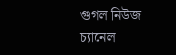গুগল নিউজ চ্যানেল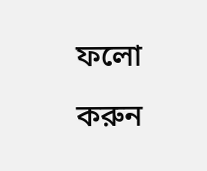ফলো করুন